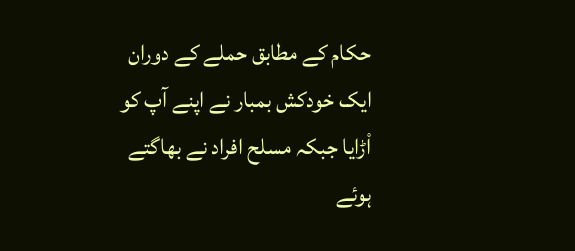حکام کے مطابق حملے کے دوران ایک خودکش بمبار نے اپنے آپ کو اْڑایا جبکہ مسلح افراد نے بھاگتے ہوئے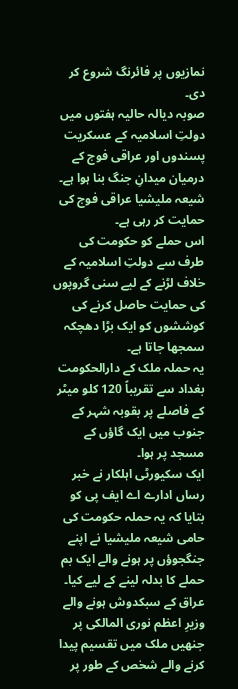نمازیوں پر فائرنگ شروع کر دی۔
صوبہ دیالہ حالیہ ہفتوں میں دولتِ اسلامیہ کے عسکریت پسندوں اور عراقی فوج کے درمیان میدانِ جنگ بنا ہوا ہے۔ شیعہ ملیشیا عراقی فوج کی حمایت کر رہی ہے۔
اس حملے کو حکومت کی طرف سے دولتِ اسلامیہ کے خلاف لڑنے کے لیے سنی گروپوں کی حمایت حاصل کرنے کی کوششوں کو ایک بڑا دھچکہ سمجھا جاتا ہے۔
یہ حملہ ملک کے دارالحکومت بغداد سے تقریباً 120 کلو میٹر کے فاصلے پر بقوبہ شہر کے جنوب میں ایک گاؤں کے مسجد پر ہوا۔
ایک سکیورٹی اہلکار نے خبر رساں ادارے اے ایف پی کو بتایا کہ یہ حملہ حکومت کی حامی شیعہ ملیشیا نے اپنے جنگجوؤں پر ہونے والے ایک بم حملے کا بدلہ لینے کے لیے کیا۔
عراق کے سبکدوش ہونے والے وزیرِ اعظم نوری المالکی پر جنھیں ملک میں تقسیم پیدا کرنے والے شخص کے طور پر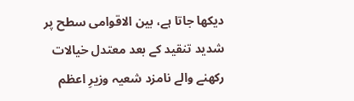دیکھا جاتا ہے، بین الاقوامی سطح پر شدید تنقید کے بعد معتدل خیالات رکھنے والے نامزد شعیہ وزیرِ اعظم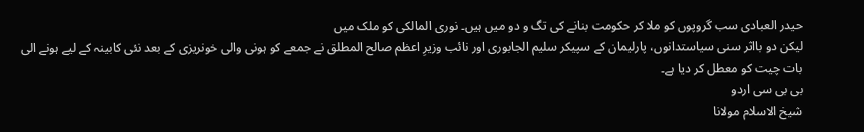حیدر العبادی سب گروپوں کو ملا کر حکومت بنانے کی تگ و دو میں ہیں۔ نوری المالکی کو ملک میں
لیکن دو بااثر سنی سیاستدانوں، پارلیمان کے سپیکر سلیم الجابوری اور نائب وزیرِ اعظم صالح المطلق نے جمعے کو ہونی والی خونریزی کے بعد نئی کابینہ کے لیے ہونے الی بات چیت کو معطل کر دیا ہے۔
بی بی سی اردو
شیخ الاسلام مولانا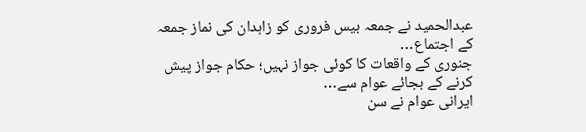عبدالحمید نے جمعہ بیس فروری کو زاہدان کی نماز جمعہ کے اجتماع…
جنوری کے واقعات کا کوئی جواز نہیں؛ حکام جواز پیش کرنے کے بجائے عوام سے…
ایرانی عوام نے سن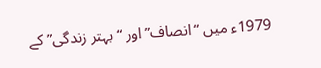1979ء میں “انصاف” اور “بہتر زندگی” کے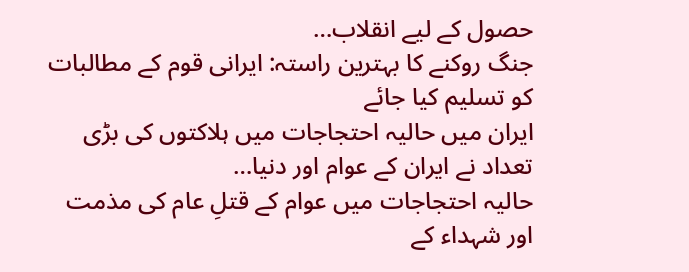حصول کے لیے انقلاب…
جنگ روکنے کا بہترین راستہ: ایرانی قوم کے مطالبات کو تسلیم کیا جائے
ایران میں حالیہ احتجاجات میں ہلاکتوں کی بڑی تعداد نے ایران کے عوام اور دنیا…
حالیہ احتجاجات میں عوام کے قتلِ عام کی مذمت اور شہداء کے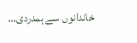خاندانوں سے ہمدردی…